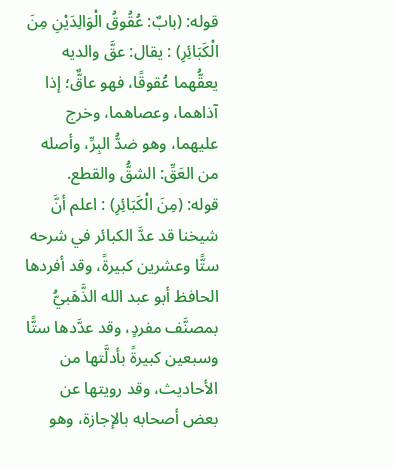قوله: (بابٌ: عُقُوقُ الْوَالِدَيْنِ مِنَ الْكَبَائِرِ) : يقال: عقَّ والديه يعقُّهما عُقوقًا، فهو عاقٌّ؛ إذا آذاهما، وعصاهما، وخرج عليهما، وهو ضدُّ البِرِّ، وأصله من العَقِّ: الشقُّ والقطع.
قوله: (مِنَ الْكَبَائِرِ) : اعلم أنَّ شيخنا قد عدَّ الكبائر في شرحه ستًّا وعشرين كبيرةً، وقد أفردها الحافظ أبو عبد الله الذَّهَبيُّ بمصنَّف مفردٍ، وقد عدَّدها ستًّا وسبعين كبيرةً بأدلَّتها من الأحاديث، وقد رويتها عن بعض أصحابه بالإجازة، وهو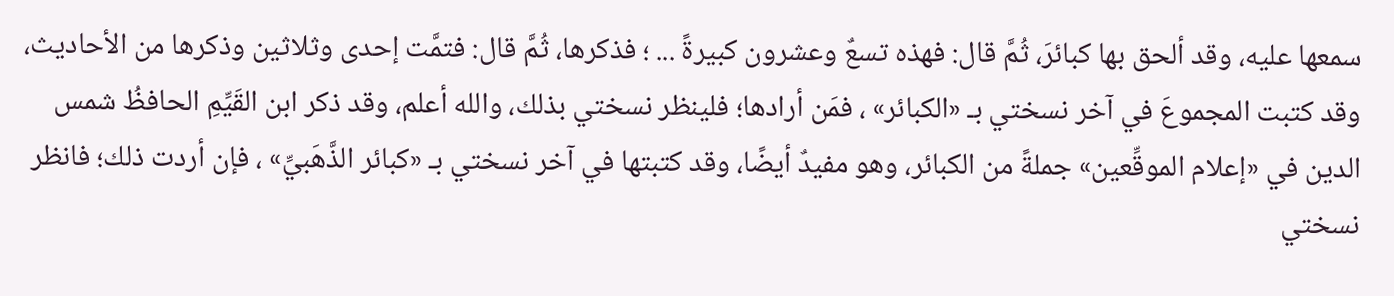سمعها عليه، وقد ألحق بها كبائرَ، ثُمَّ قال: فهذه تسعٌ وعشرون كبيرةً ... ؛ فذكرها، ثُمَّ قال: فتمَّت إحدى وثلاثين وذكرها من الأحاديث، وقد كتبت المجموعَ في آخر نسختي بـ «الكبائر» ، فمَن أرادها؛ فلينظر نسختي بذلك، والله أعلم، وقد ذكر ابن القَيِّمِ الحافظُ شمس الدين في «إعلام الموقِّعين» جملةً من الكبائر، وهو مفيدٌ أيضًا، وقد كتبتها في آخر نسختي بـ «كبائر الذَّهَبيِّ» ، فإن أردت ذلك؛ فانظر نسختي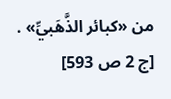من «كبائر الذَّهَبيِّ» .
[ج 2 ص 593]